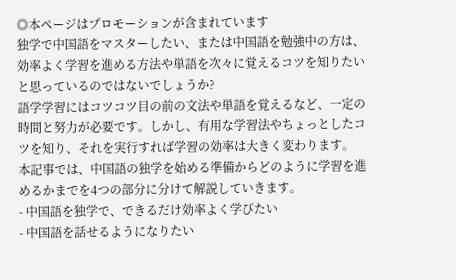◎本ページはプロモーションが含まれています
独学で中国語をマスターしたい、または中国語を勉強中の方は、効率よく学習を進める方法や単語を次々に覚えるコツを知りたいと思っているのではないでしょうか?
語学学習にはコツコツ目の前の文法や単語を覚えるなど、一定の時間と努力が必要です。しかし、有用な学習法やちょっとしたコツを知り、それを実行すれば学習の効率は大きく変わります。
本記事では、中国語の独学を始める準備からどのように学習を進めるかまでを4つの部分に分けて解説していきます。
- 中国語を独学で、できるだけ効率よく学びたい
- 中国語を話せるようになりたい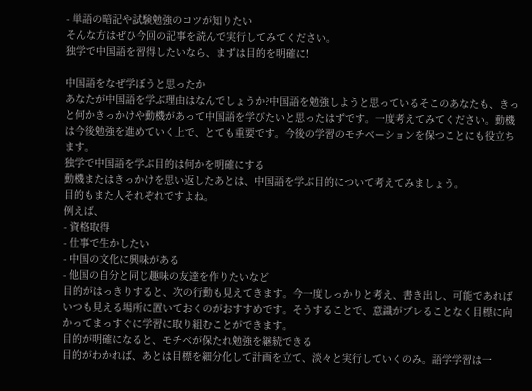- 単語の暗記や試験勉強のコツが知りたい
そんな方はぜひ今回の記事を読んで実行してみてください。
独学で中国語を習得したいなら、まずは目的を明確に!

中国語をなぜ学ぼうと思ったか
あなたが中国語を学ぶ理由はなんでしょうか?中国語を勉強しようと思っているそこのあなたも、きっと何かきっかけや動機があって中国語を学びたいと思ったはずです。一度考えてみてください。動機は今後勉強を進めていく上で、とても重要です。今後の学習のモチベーションを保つことにも役立ちます。
独学で中国語を学ぶ目的は何かを明確にする
動機またはきっかけを思い返したあとは、中国語を学ぶ目的について考えてみましょう。
目的もまた人それぞれですよね。
例えば、
- 資格取得
- 仕事で生かしたい
- 中国の文化に興味がある
- 他国の自分と同じ趣味の友達を作りたいなど
目的がはっきりすると、次の行動も見えてきます。今一度しっかりと考え、書き出し、可能であればいつも見える場所に置いておくのがおすすめです。そうすることで、意識がブレることなく目標に向かってまっすぐに学習に取り組むことができます。
目的が明確になると、モチベが保たれ勉強を継続できる
目的がわかれば、あとは目標を細分化して計画を立て、淡々と実行していくのみ。語学学習は一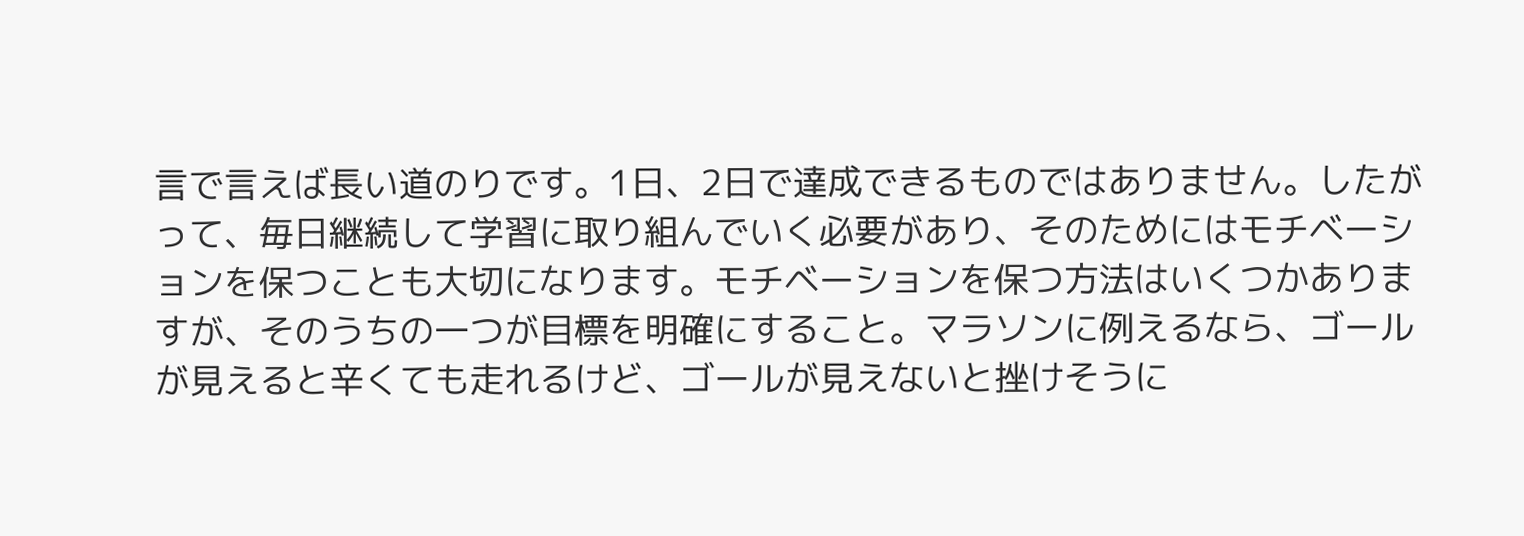言で言えば長い道のりです。1日、2日で達成できるものではありません。したがって、毎日継続して学習に取り組んでいく必要があり、そのためにはモチベーションを保つことも大切になります。モチベーションを保つ方法はいくつかありますが、そのうちの一つが目標を明確にすること。マラソンに例えるなら、ゴールが見えると辛くても走れるけど、ゴールが見えないと挫けそうに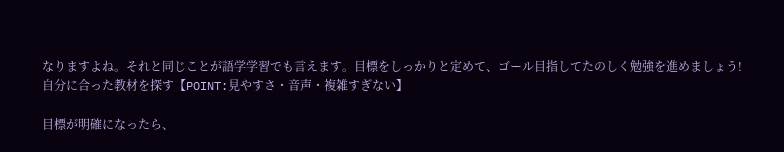なりますよね。それと同じことが語学学習でも言えます。目標をしっかりと定めて、ゴール目指してたのしく勉強を進めましょう!
自分に合った教材を探す【POINT:見やすさ・音声・複雑すぎない】

目標が明確になったら、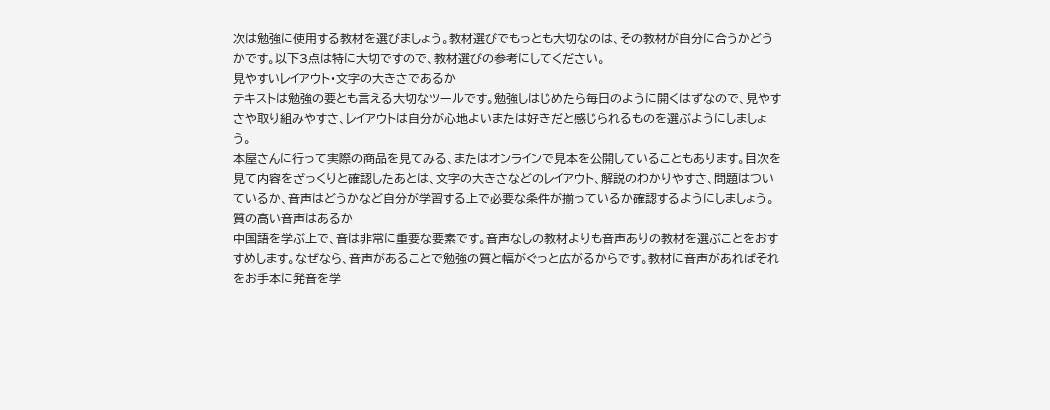次は勉強に使用する教材を選びましょう。教材選びでもっとも大切なのは、その教材が自分に合うかどうかです。以下3点は特に大切ですので、教材選びの参考にしてください。
見やすいレイアウト・文字の大きさであるか
テキストは勉強の要とも言える大切なツールです。勉強しはじめたら毎日のように開くはずなので、見やすさや取り組みやすさ、レイアウトは自分が心地よいまたは好きだと感じられるものを選ぶようにしましょう。
本屋さんに行って実際の商品を見てみる、またはオンラインで見本を公開していることもあります。目次を見て内容をざっくりと確認したあとは、文字の大きさなどのレイアウト、解説のわかりやすさ、問題はついているか、音声はどうかなど自分が学習する上で必要な条件が揃っているか確認するようにしましょう。
質の高い音声はあるか
中国語を学ぶ上で、音は非常に重要な要素です。音声なしの教材よりも音声ありの教材を選ぶことをおすすめします。なぜなら、音声があることで勉強の質と幅がぐっと広がるからです。教材に音声があればそれをお手本に発音を学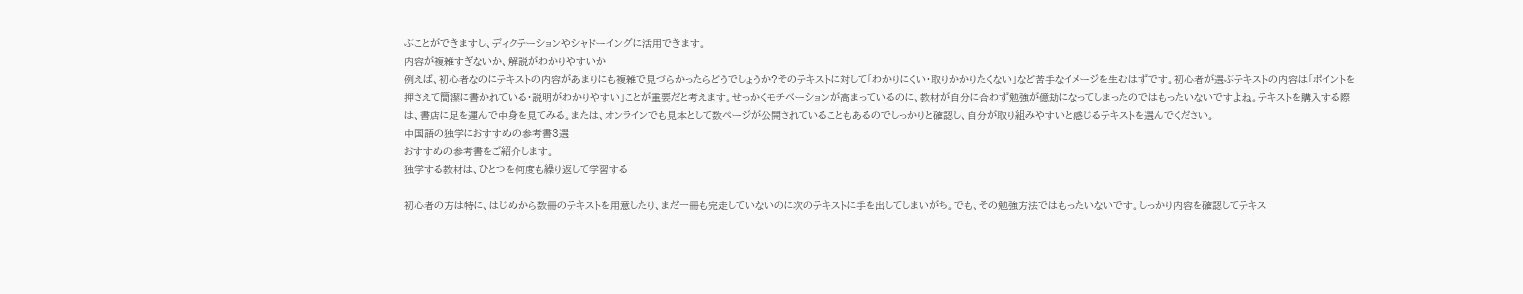ぶことができますし、ディクテーションやシャドーイングに活用できます。
内容が複雑すぎないか、解説がわかりやすいか
例えば、初心者なのにテキストの内容があまりにも複雑で見づらかったらどうでしょうか?そのテキストに対して「わかりにくい・取りかかりたくない」など苦手なイメージを生むはずです。初心者が選ぶテキストの内容は「ポイントを押さえて簡潔に書かれている・説明がわかりやすい」ことが重要だと考えます。せっかくモチベーションが高まっているのに、教材が自分に合わず勉強が億劫になってしまったのではもったいないですよね。テキストを購入する際は、書店に足を運んで中身を見てみる。または、オンラインでも見本として数ページが公開されていることもあるのでしっかりと確認し、自分が取り組みやすいと感じるテキストを選んでください。
中国語の独学におすすめの参考書3選
おすすめの参考書をご紹介します。
独学する教材は、ひとつを何度も繰り返して学習する

初心者の方は特に、はじめから数冊のテキストを用意したり、まだ一冊も完走していないのに次のテキストに手を出してしまいがち。でも、その勉強方法ではもったいないです。しっかり内容を確認してテキス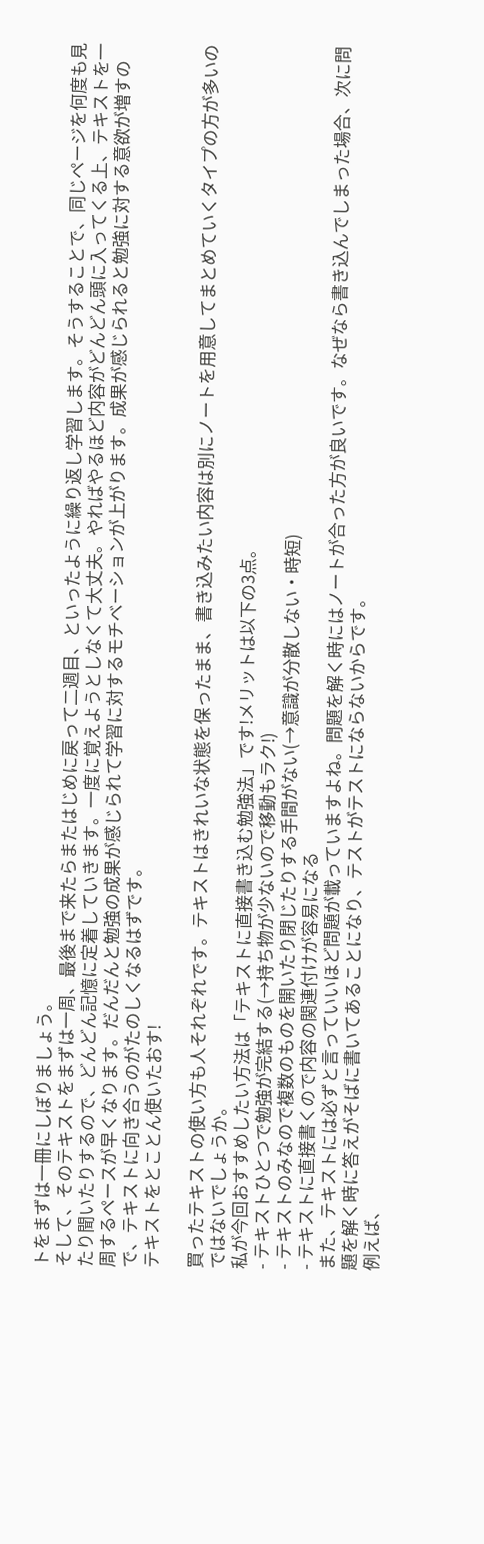トをまずは一冊にしぼりましょう。
そして、そのテキストをまずは一周、最後まで来たらまたはじめに戻って二週目、といったように繰り返し学習します。そうすることで、同じページを何度も見たり聞いたりするので、どんどん記憶に定着していきます。一度に覚えようとしなくて大丈夫。やればやるほど内容がどんどん頭に入ってくる上、テキストを一周するペースが早くなります。だんだんと勉強の成果が感じられて学習に対するモチベーションが上がります。成果が感じられると勉強に対する意欲が増すので、テキストに向き合うのがたのしくなるはずです。
テキストをとことん使いたおす!

買ったテキストの使い方も人それぞれです。テキストはきれいな状態を保ったまま、書き込みたい内容は別にノートを用意してまとめていくタイプの方が多いのではないでしょうか。
私が今回おすすめしたい方法は「テキストに直接書き込む勉強法」です!メリットは以下の3点。
- テキストひとつで勉強が完結する(→持ち物が少ないので移動もラク!)
- テキストのみなので複数のものを開いたり閉じたりする手間がない(→意識が分散しない・時短)
- テキストに直接書くので内容の関連付けが容易になる
また、テキストには必ずと言っていいほど問題が載っていますよね。問題を解く時にはノートが合った方が良いです。なぜなら書き込んでしまった場合、次に問題を解く時に答えがそばに書いてあることになり、テストがテストにならないからです。
例えば、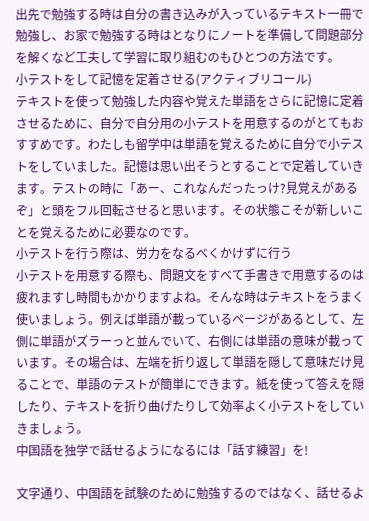出先で勉強する時は自分の書き込みが入っているテキスト一冊で勉強し、お家で勉強する時はとなりにノートを準備して問題部分を解くなど工夫して学習に取り組むのもひとつの方法です。
小テストをして記憶を定着させる(アクティブリコール)
テキストを使って勉強した内容や覚えた単語をさらに記憶に定着させるために、自分で自分用の小テストを用意するのがとてもおすすめです。わたしも留学中は単語を覚えるために自分で小テストをしていました。記憶は思い出そうとすることで定着していきます。テストの時に「あー、これなんだったっけ?見覚えがあるぞ」と頭をフル回転させると思います。その状態こそが新しいことを覚えるために必要なのです。
小テストを行う際は、労力をなるべくかけずに行う
小テストを用意する際も、問題文をすべて手書きで用意するのは疲れますし時間もかかりますよね。そんな時はテキストをうまく使いましょう。例えば単語が載っているページがあるとして、左側に単語がズラーっと並んでいて、右側には単語の意味が載っています。その場合は、左端を折り返して単語を隠して意味だけ見ることで、単語のテストが簡単にできます。紙を使って答えを隠したり、テキストを折り曲げたりして効率よく小テストをしていきましょう。
中国語を独学で話せるようになるには「話す練習」を!

文字通り、中国語を試験のために勉強するのではなく、話せるよ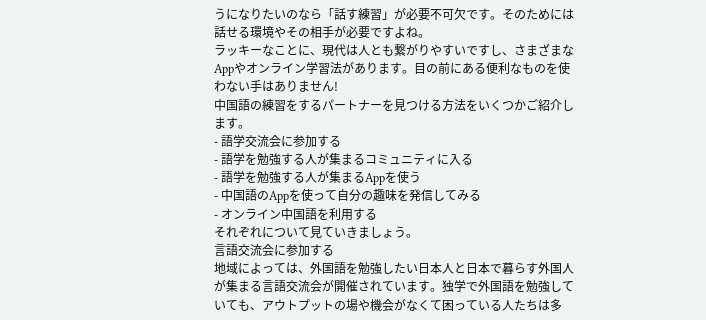うになりたいのなら「話す練習」が必要不可欠です。そのためには話せる環境やその相手が必要ですよね。
ラッキーなことに、現代は人とも繋がりやすいですし、さまざまなAppやオンライン学習法があります。目の前にある便利なものを使わない手はありません!
中国語の練習をするパートナーを見つける方法をいくつかご紹介します。
- 語学交流会に参加する
- 語学を勉強する人が集まるコミュニティに入る
- 語学を勉強する人が集まるAppを使う
- 中国語のAppを使って自分の趣味を発信してみる
- オンライン中国語を利用する
それぞれについて見ていきましょう。
言語交流会に参加する
地域によっては、外国語を勉強したい日本人と日本で暮らす外国人が集まる言語交流会が開催されています。独学で外国語を勉強していても、アウトプットの場や機会がなくて困っている人たちは多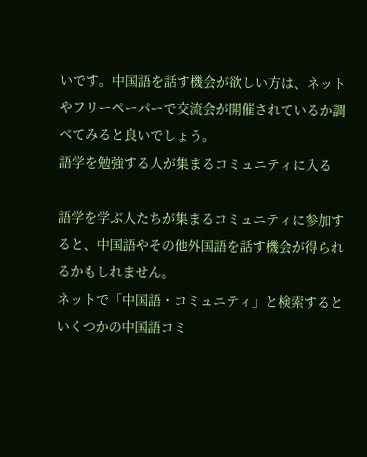いです。中国語を話す機会が欲しい方は、ネットやフリーペーパーで交流会が開催されているか調べてみると良いでしょう。
語学を勉強する人が集まるコミュニティに入る

語学を学ぶ人たちが集まるコミュニティに参加すると、中国語やその他外国語を話す機会が得られるかもしれません。
ネットで「中国語・コミュニティ」と検索するといくつかの中国語コミ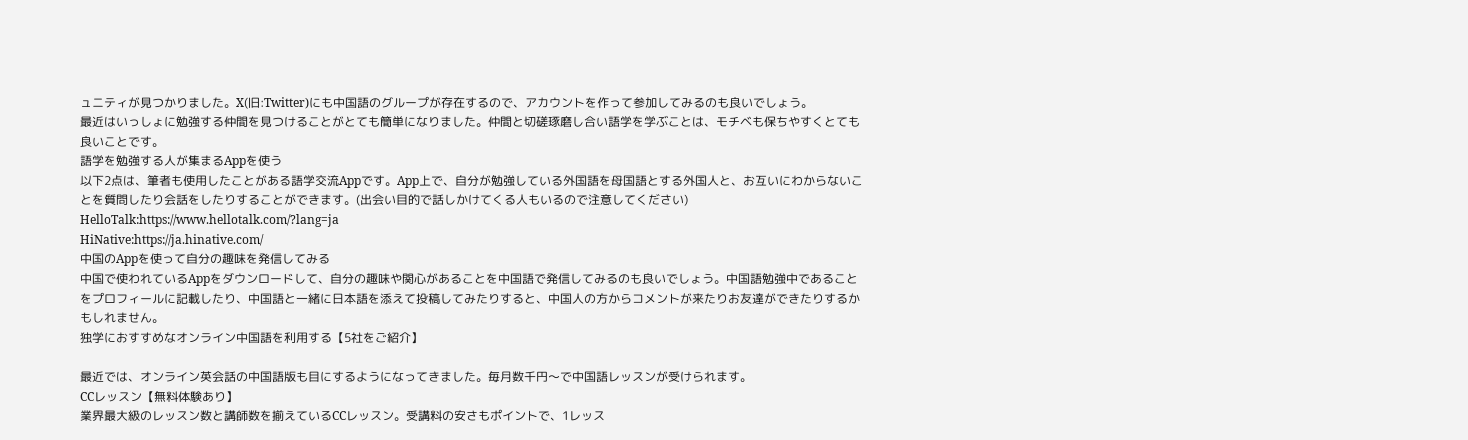ュニティが見つかりました。X(旧:Twitter)にも中国語のグループが存在するので、アカウントを作って参加してみるのも良いでしょう。
最近はいっしょに勉強する仲間を見つけることがとても簡単になりました。仲間と切磋琢磨し合い語学を学ぶことは、モチベも保ちやすくとても良いことです。
語学を勉強する人が集まるAppを使う
以下2点は、筆者も使用したことがある語学交流Appです。App上で、自分が勉強している外国語を母国語とする外国人と、お互いにわからないことを質問したり会話をしたりすることができます。(出会い目的で話しかけてくる人もいるので注意してください)
HelloTalk:https://www.hellotalk.com/?lang=ja
HiNative:https://ja.hinative.com/
中国のAppを使って自分の趣味を発信してみる
中国で使われているAppをダウンロードして、自分の趣味や関心があることを中国語で発信してみるのも良いでしょう。中国語勉強中であることをプロフィールに記載したり、中国語と一緒に日本語を添えて投稿してみたりすると、中国人の方からコメントが来たりお友達ができたりするかもしれません。
独学におすすめなオンライン中国語を利用する【5社をご紹介】

最近では、オンライン英会話の中国語版も目にするようになってきました。毎月数千円〜で中国語レッスンが受けられます。
CCレッスン【無料体験あり】
業界最大級のレッスン数と講師数を揃えているCCレッスン。受講料の安さもポイントで、1レッス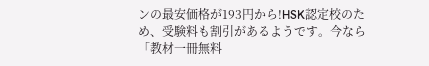ンの最安価格が193円から!HSK認定校のため、受験料も割引があるようです。今なら「教材一冊無料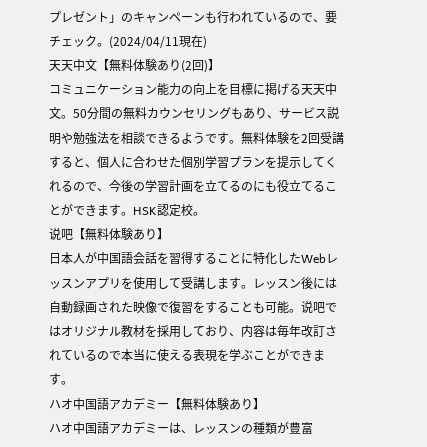プレゼント」のキャンペーンも行われているので、要チェック。(2024/04/11現在)
天天中文【無料体験あり(2回)】
コミュニケーション能力の向上を目標に掲げる天天中文。50分間の無料カウンセリングもあり、サービス説明や勉強法を相談できるようです。無料体験を2回受講すると、個人に合わせた個別学習プランを提示してくれるので、今後の学習計画を立てるのにも役立てることができます。HSK認定校。
说吧【無料体験あり】
日本人が中国語会話を習得することに特化したWebレッスンアプリを使用して受講します。レッスン後には自動録画された映像で復習をすることも可能。说吧ではオリジナル教材を採用しており、内容は毎年改訂されているので本当に使える表現を学ぶことができます。
ハオ中国語アカデミー【無料体験あり】
ハオ中国語アカデミーは、レッスンの種類が豊富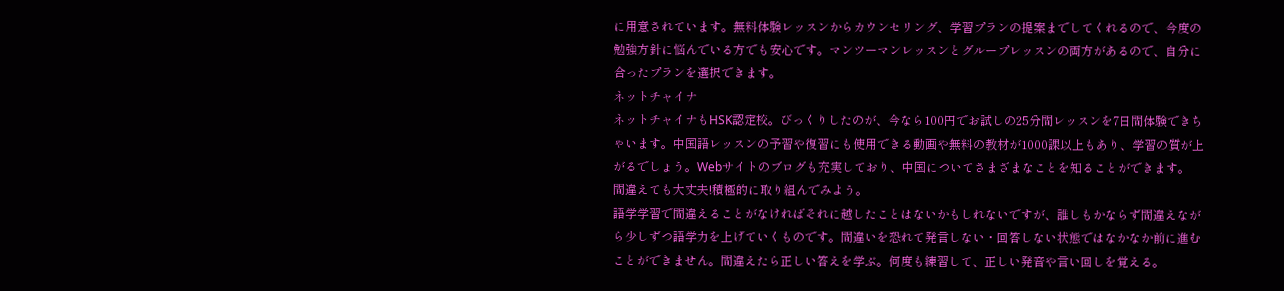に用意されています。無料体験レッスンからカウンセリング、学習プランの提案までしてくれるので、今度の勉強方針に悩んでいる方でも安心です。マンツーマンレッスンとグループレッスンの両方があるので、自分に合ったプランを選択できます。
ネットチャイナ
ネットチャイナもHSK認定校。びっくりしたのが、今なら100円でお試しの25分間レッスンを7日間体験できちゃいます。中国語レッスンの予習や復習にも使用できる動画や無料の教材が1000課以上もあり、学習の質が上がるでしょう。Webサイトのブログも充実しており、中国についてさまざまなことを知ることができます。
間違えても大丈夫!積極的に取り組んでみよう。
語学学習で間違えることがなければそれに越したことはないかもしれないですが、誰しもかならず間違えながら少しずつ語学力を上げていくものです。間違いを恐れて発言しない・回答しない状態ではなかなか前に進むことができません。間違えたら正しい答えを学ぶ。何度も練習して、正しい発音や言い回しを覚える。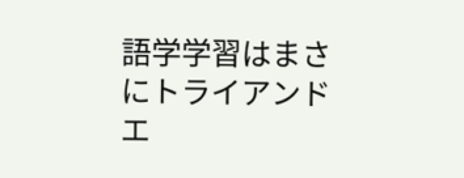語学学習はまさにトライアンドエ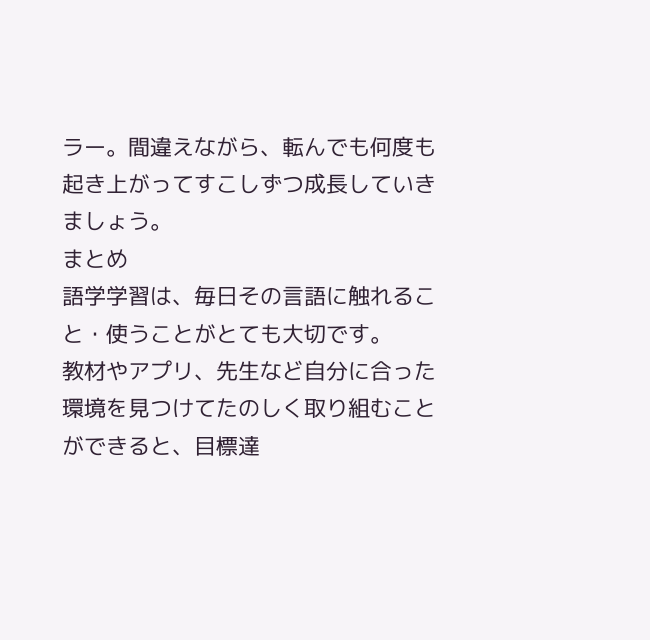ラー。間違えながら、転んでも何度も起き上がってすこしずつ成長していきましょう。
まとめ
語学学習は、毎日その言語に触れること・使うことがとても大切です。
教材やアプリ、先生など自分に合った環境を見つけてたのしく取り組むことができると、目標達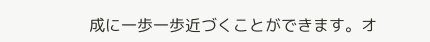成に一歩一歩近づくことができます。オ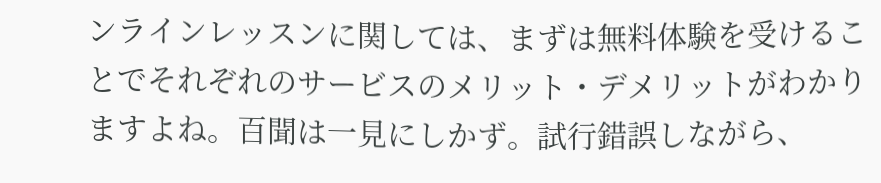ンラインレッスンに関しては、まずは無料体験を受けることでそれぞれのサービスのメリット・デメリットがわかりますよね。百聞は一見にしかず。試行錯誤しながら、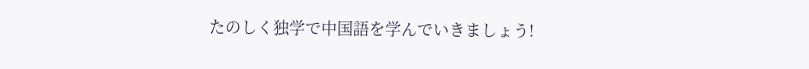たのしく独学で中国語を学んでいきましょう!